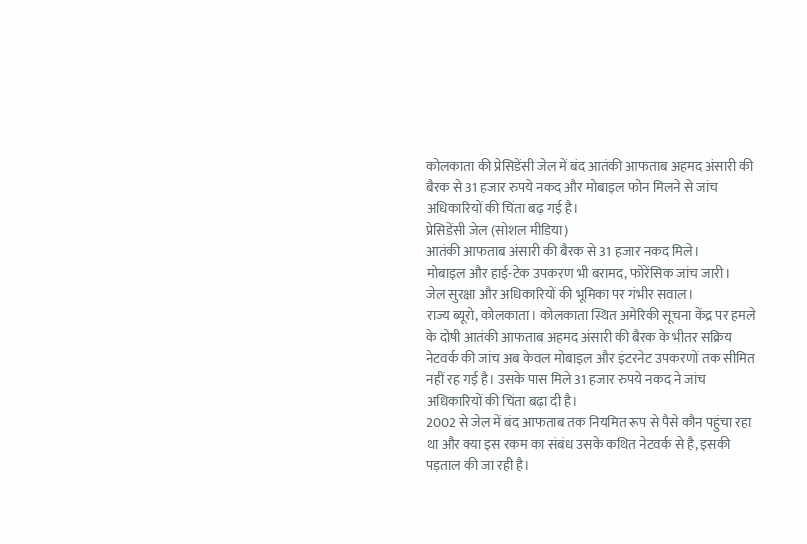कोलकाता की प्रेसिडेंसी जेल में बंद आतंकी आफताब अहमद अंसारी की बैरक से 31 हजार रुपये नकद और मोबाइल फोन मिलने से जांच अधिकारियों की चिंता बढ़ गई है।
प्रेसिडेंसी जेल (सोशल मीडिया)
आतंकी आफताब अंसारी की बैरक से 31 हजार नकद मिले।
मोबाइल और हाई-टेक उपकरण भी बरामद, फोरेंसिक जांच जारी।
जेल सुरक्षा और अधिकारियों की भूमिका पर गंभीर सवाल।
राज्य ब्यूरो, कोलकाता। कोलकाता स्थित अमेरिकी सूचना केंद्र पर हमले के दोषी आतंकी आफताब अहमद अंसारी की बैरक के भीतर सक्रिय नेटवर्क की जांच अब केवल मोबाइल और इंटरनेट उपकरणों तक सीमित नहीं रह गई है। उसके पास मिले 31 हजार रुपये नकद ने जांच अधिकारियों की चिंता बढ़ा दी है।
2002 से जेल में बंद आफताब तक नियमित रूप से पैसे कौन पहुंचा रहा था और क्या इस रकम का संबंध उसके कथित नेटवर्क से है, इसकी पड़ताल की जा रही है।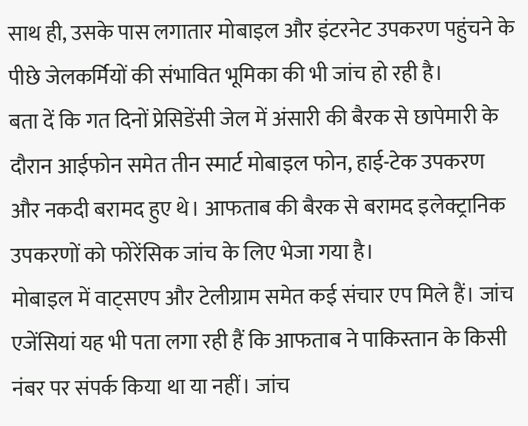साथ ही, उसके पास लगातार मोबाइल और इंटरनेट उपकरण पहुंचने के पीछे जेलकर्मियों की संभावित भूमिका की भी जांच हो रही है।
बता दें कि गत दिनों प्रेसिडेंसी जेल में अंसारी की बैरक से छापेमारी के दौरान आईफोन समेत तीन स्मार्ट मोबाइल फोन, हाई-टेक उपकरण और नकदी बरामद हुए थे। आफताब की बैरक से बरामद इलेक्ट्रानिक उपकरणों को फोरेंसिक जांच के लिए भेजा गया है।
मोबाइल में वाट्सएप और टेलीग्राम समेत कई संचार एप मिले हैं। जांच एजेंसियां यह भी पता लगा रही हैं कि आफताब ने पाकिस्तान के किसी नंबर पर संपर्क किया था या नहीं। जांच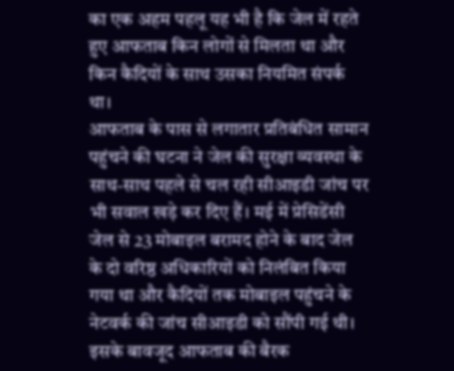का एक अहम पहलू यह भी है कि जेल में रहते हुए आफताब किन लोगों से मिलता था और किन कैदियों के साथ उसका नियमित संपर्क था।
आफताब के पास से लगातार प्रतिबंधित सामान पहुंचने की घटना ने जेल की सुरक्षा व्यवस्था के साथ-साथ पहले से चल रही सीआइडी जांच पर भी सवाल खड़े कर दिए हैं। मई में प्रेसिडेंसी जेल से 23 मोबाइल बरामद होने के बाद जेल के दो वरिष्ठ अधिकारियों को निलंबित किया गया था और कैदियों तक मोबाइल पहुंचने के नेटवर्क की जांच सीआइडी को सौंपी गई थी।
इसके बावजूद आफताब की बैरक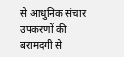से आधुनिक संचार उपकरणों की बरामदगी से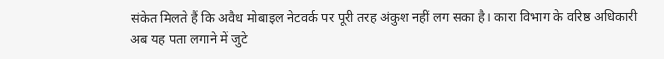संकेत मिलते हैं कि अवैध मोबाइल नेटवर्क पर पूरी तरह अंकुश नहीं लग सका है। कारा विभाग के वरिष्ठ अधिकारी अब यह पता लगाने में जुटे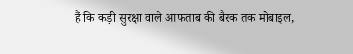हैं कि कड़ी सुरक्षा वाले आफताब की बैरक तक मोबाइल,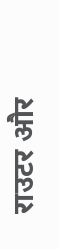राउटर और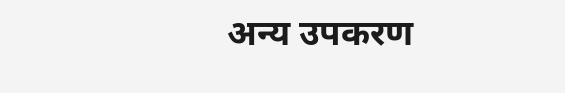अन्य उपकरण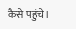कैसे पहुंचे।